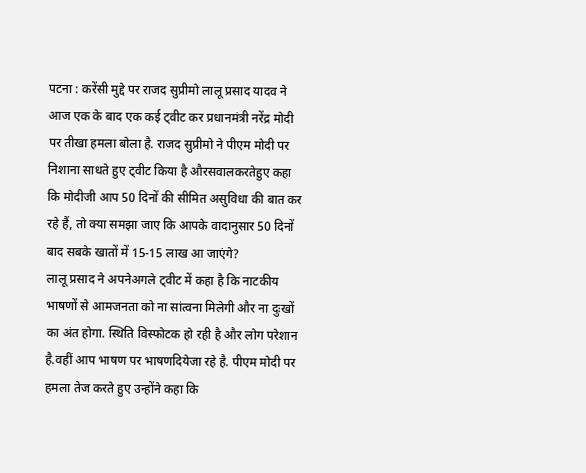पटना : करेंसी मुद्दे पर राजद सुप्रीमो लालू प्रसाद यादव ने आज एक के बाद एक कई ट्वीट कर प्रधानमंत्री नरेंद्र मोदी पर तीखा हमला बोला है. राजद सुप्रीमो ने पीएम मोदी पर निशाना साधते हुए ट्वीट किया है औरसवालकरतेहुए कहा कि मोदीजी आप 50 दिनों की सीमित असुविधा की बात कर रहे हैं, तो क्या समझा जाए कि आपके वादानुसार 50 दिनों बाद सबके खातों में 15-15 लाख आ जाएंगे?
लालू प्रसाद ने अपनेअगले ट्वीट में कहा है कि नाटकीय भाषणों से आमजनता को ना सांत्वना मिलेगी और ना दुःखों का अंत होगा. स्थिति विस्फोटक हो रही है और लोग परेशान है.वहीं आप भाषण पर भाषणदियेजा रहे है. पीएम मोदी पर हमला तेज करते हुए उन्होंने कहा कि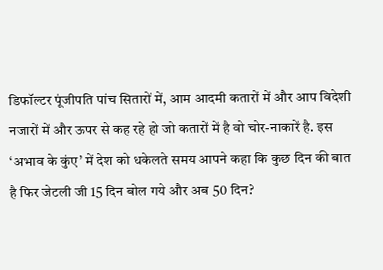डिफॉल्टर पूंजीपति पांच सितारों में, आम आदमी कतारों में और आप विदेशी नजारों में और ऊपर से कह रहे हो जो कतारों में है वो चोर-नाकारें है. इस ‘अभाव के कुंए’ में देश को धकेलते समय आपने कहा कि कुछ दिन की बात है फिर जेटली जी 15 दिन बोल गये और अब 50 दिन?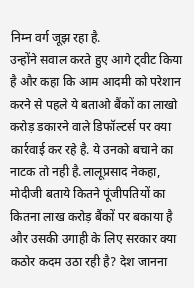निम्न वर्ग जूझ रहा है.
उन्होंने सवाल करते हुए आगे ट्वीट किया है और कहा कि आम आदमी को परेशान करने से पहले ये बताओ बैंकों का लाखो करोड़ डकारने वाले डिफॉल्टर्स पर क्या कार्रवाई कर रहे है. ये उनको बचाने का नाटक तो नही है.लालूप्रसाद नेकहा, मोदीजी बताये कितने पूंजीपतियों का कितना लाख करोड़ बैंकों पर बकाया है और उसकी उगाही के लिए सरकार क्या कठोर कदम उठा रही है? देश जानना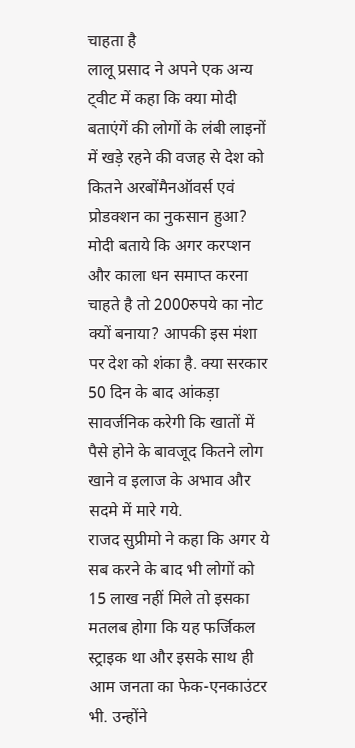चाहता है
लालू प्रसाद ने अपने एक अन्य ट्वीट में कहा कि क्या मोदी बताएंगें की लोगों के लंबी लाइनों में खड़े रहने की वजह से देश को कितने अरबोंमैनऑवर्स एवं प्रोडक्शन का नुकसान हुआ? मोदी बताये कि अगर करप्शन और काला धन समाप्त करना चाहते है तो 2000रुपये का नोट क्यों बनाया? आपकी इस मंशा पर देश को शंका है. क्या सरकार 50 दिन के बाद आंकड़ा सावर्जनिक करेगी कि खातों में पैसे होने के बावजूद कितने लोग खाने व इलाज के अभाव और सदमे में मारे गये.
राजद सुप्रीमो ने कहा कि अगर ये सब करने के बाद भी लोगों को 15 लाख नहीं मिले तो इसका मतलब होगा कि यह फर्जिकल स्ट्राइक था और इसके साथ ही आम जनता का फेक-एनकाउंटर भी. उन्होंने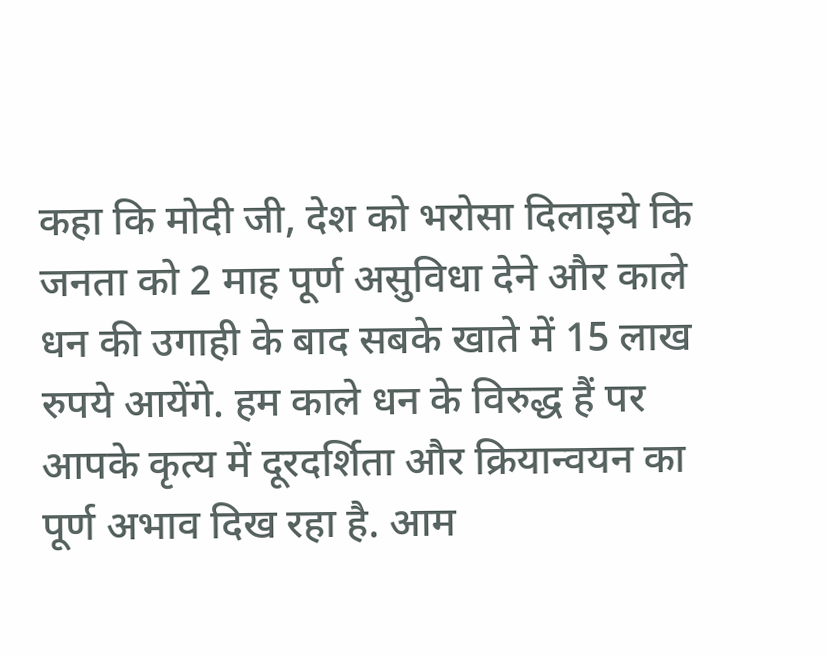कहा कि मोदी जी, देश को भरोसा दिलाइये कि जनता को 2 माह पूर्ण असुविधा देने और काले धन की उगाही के बाद सबके खाते में 15 लाख रुपये आयेंगे. हम काले धन के विरुद्ध हैं पर आपके कृत्य में दूरदर्शिता और क्रियान्वयन का पूर्ण अभाव दिख रहा है. आम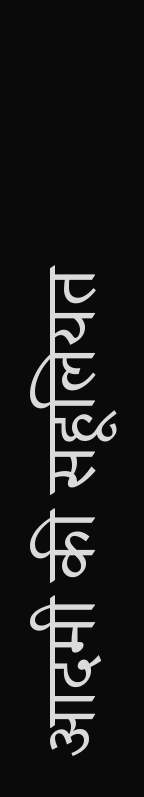आदमी की सहूलियत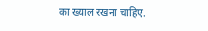का ख्याल रखना चाहिए.